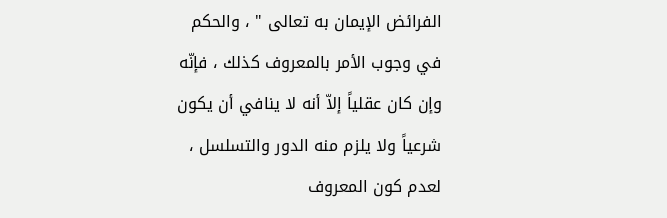الفرائض الإيمان به تعالى " ، والحكم في وجوب الأمر بالمعروف كذلك ، فإنّه وإن كان عقلياً إلاّ أنه لا ينافي أن يكون شرعياً ولا يلزم منه الدور والتسلسل ، لعدم كون المعروف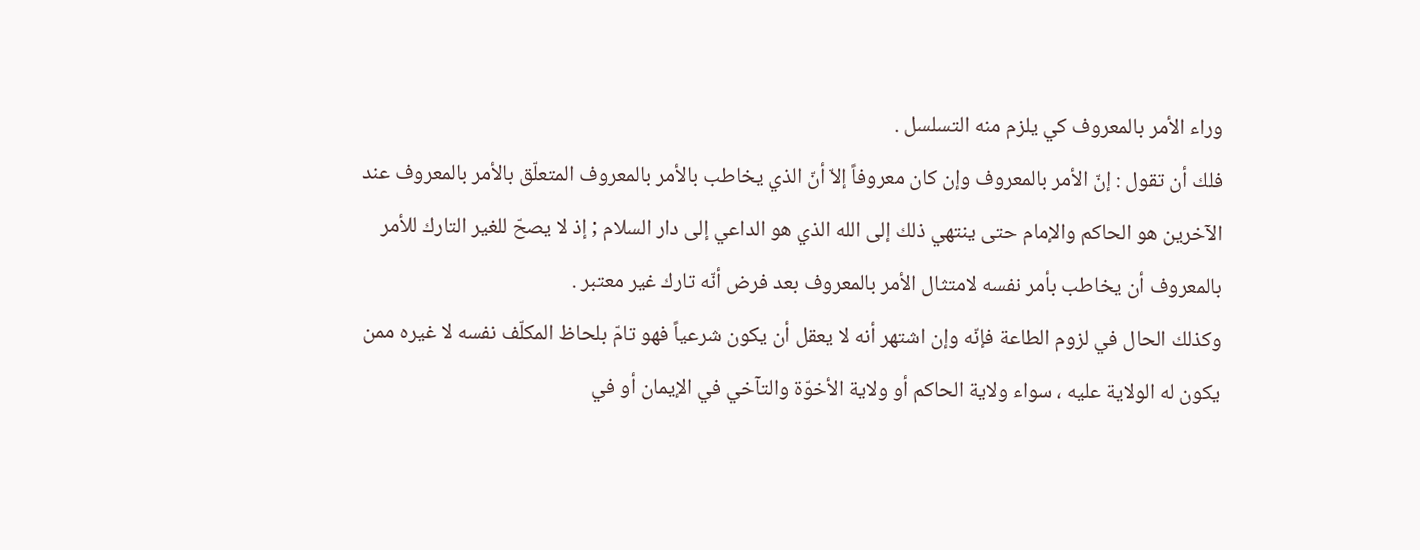وراء الأمر بالمعروف كي يلزم منه التسلسل .
فلك أن تقول : إنّ الأمر بالمعروف وإن كان معروفاً إلاّ أنّ الذي يخاطب بالأمر بالمعروف المتعلّق بالأمر بالمعروف عند الآخرين هو الحاكم والإمام حتى ينتهي ذلك إلى الله الذي هو الداعي إلى دار السلام ; إذ لا يصحّ للغير التارك للأمر بالمعروف أن يخاطب بأمر نفسه لامتثال الأمر بالمعروف بعد فرض أنّه تارك غير معتبر .
وكذلك الحال في لزوم الطاعة فإنّه وإن اشتهر أنه لا يعقل أن يكون شرعياً فهو تامّ بلحاظ المكلّف نفسه لا غيره ممن يكون له الولاية عليه ، سواء ولاية الحاكم أو ولاية الأخوّة والتآخي في الإيمان أو في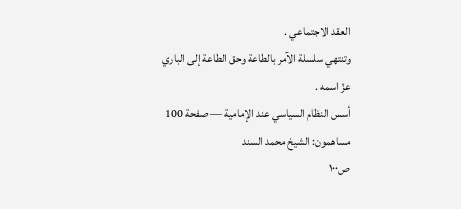العقد الاجتماعي .
وتنتهي سلسلة الآمر بالطاعة وحق الطاعة إلى الباري عزّ اسمه .
أسس النظام السياسي عند الإمامية — صفحة 100
مساهمون: الشيخ محمد السند
ص١٠٠